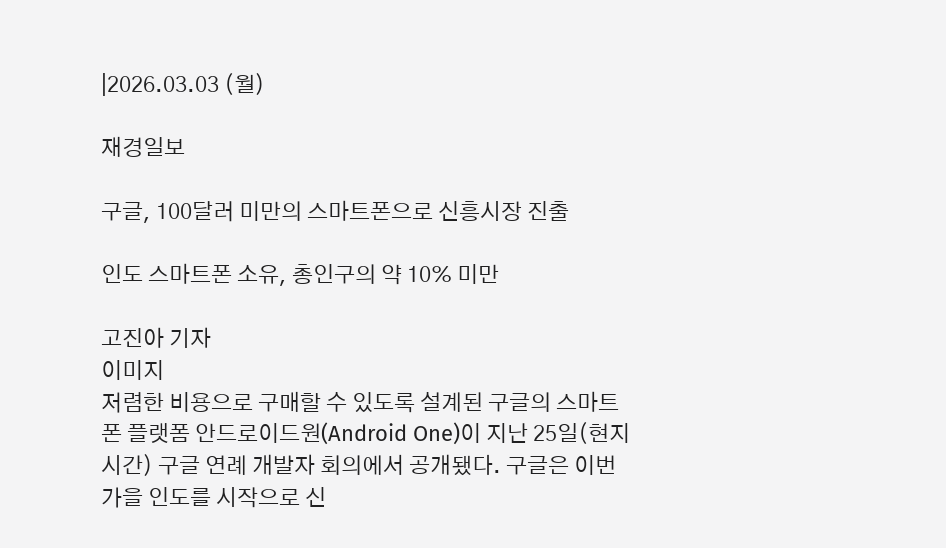|2026.03.03 (월)

재경일보

구글, 100달러 미만의 스마트폰으로 신흥시장 진출

인도 스마트폰 소유, 총인구의 약 10% 미만

고진아 기자
이미지
저렴한 비용으로 구매할 수 있도록 설계된 구글의 스마트폰 플랫폼 안드로이드원(Android One)이 지난 25일(현지시간) 구글 연례 개발자 회의에서 공개됐다. 구글은 이번 가을 인도를 시작으로 신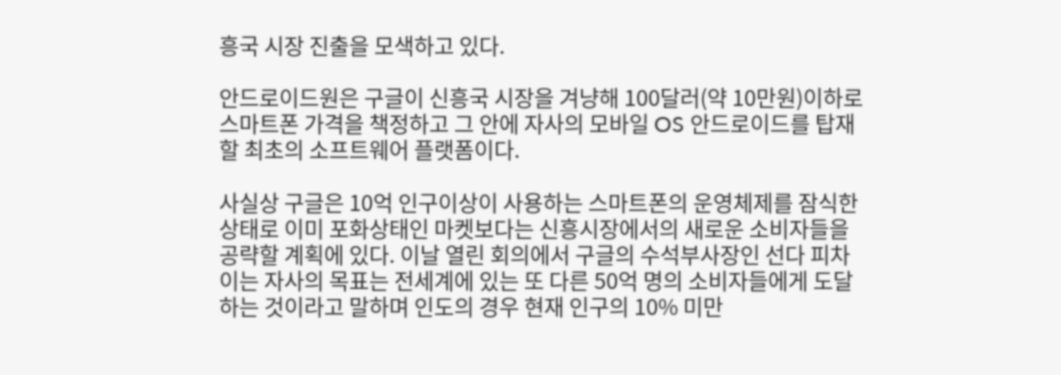흥국 시장 진출을 모색하고 있다.

안드로이드원은 구글이 신흥국 시장을 겨냥해 100달러(약 10만원)이하로 스마트폰 가격을 책정하고 그 안에 자사의 모바일 OS 안드로이드를 탑재할 최초의 소프트웨어 플랫폼이다.

사실상 구글은 10억 인구이상이 사용하는 스마트폰의 운영체제를 잠식한 상태로 이미 포화상태인 마켓보다는 신흥시장에서의 새로운 소비자들을 공략할 계획에 있다. 이날 열린 회의에서 구글의 수석부사장인 선다 피차이는 자사의 목표는 전세계에 있는 또 다른 50억 명의 소비자들에게 도달하는 것이라고 말하며 인도의 경우 현재 인구의 10% 미만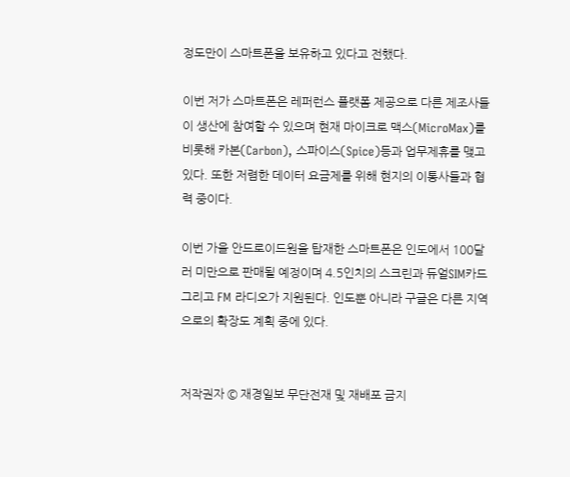정도만이 스마트폰을 보유하고 있다고 전했다.

이번 저가 스마트폰은 레퍼런스 플랫폼 제공으로 다른 제조사들이 생산에 참여할 수 있으며 현재 마이크로 맥스(MicroMax)를 비롯해 카본(Carbon), 스파이스(Spice)등과 업무제휴를 맺고 있다. 또한 저렴한 데이터 요금제를 위해 현지의 이통사들과 협력 중이다.

이번 가을 안드로이드원을 탑재한 스마트폰은 인도에서 100달러 미만으로 판매될 예정이며 4.5인치의 스크린과 듀얼SIM카드 그리고 FM 라디오가 지원된다. 인도뿐 아니라 구글은 다른 지역으로의 확장도 계획 중에 있다.


저작권자 © 재경일보 무단전재 및 재배포 금지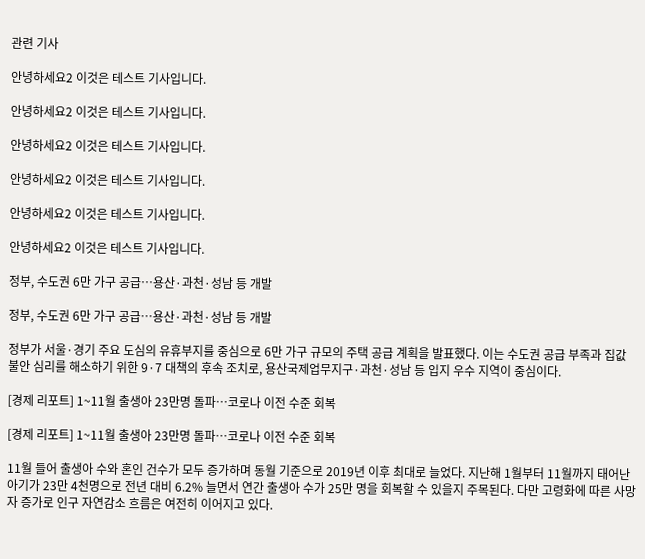관련 기사

안녕하세요2 이것은 테스트 기사입니다.

안녕하세요2 이것은 테스트 기사입니다.

안녕하세요2 이것은 테스트 기사입니다.

안녕하세요2 이것은 테스트 기사입니다.

안녕하세요2 이것은 테스트 기사입니다.

안녕하세요2 이것은 테스트 기사입니다.

정부, 수도권 6만 가구 공급…용산·과천·성남 등 개발

정부, 수도권 6만 가구 공급…용산·과천·성남 등 개발

정부가 서울·경기 주요 도심의 유휴부지를 중심으로 6만 가구 규모의 주택 공급 계획을 발표했다. 이는 수도권 공급 부족과 집값 불안 심리를 해소하기 위한 9·7 대책의 후속 조치로, 용산국제업무지구·과천·성남 등 입지 우수 지역이 중심이다.

[경제 리포트] 1~11월 출생아 23만명 돌파…코로나 이전 수준 회복

[경제 리포트] 1~11월 출생아 23만명 돌파…코로나 이전 수준 회복

11월 들어 출생아 수와 혼인 건수가 모두 증가하며 동월 기준으로 2019년 이후 최대로 늘었다. 지난해 1월부터 11월까지 태어난 아기가 23만 4천명으로 전년 대비 6.2% 늘면서 연간 출생아 수가 25만 명을 회복할 수 있을지 주목된다. 다만 고령화에 따른 사망자 증가로 인구 자연감소 흐름은 여전히 이어지고 있다.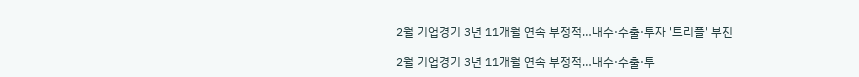2월 기업경기 3년 11개월 연속 부정적…내수·수출·투자 '트리플' 부진

2월 기업경기 3년 11개월 연속 부정적…내수·수출·투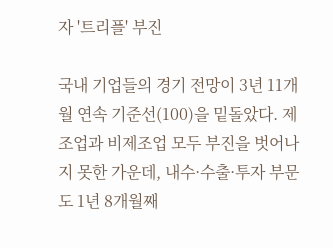자 '트리플' 부진

국내 기업들의 경기 전망이 3년 11개월 연속 기준선(100)을 밑돌았다. 제조업과 비제조업 모두 부진을 벗어나지 못한 가운데, 내수·수출·투자 부문도 1년 8개월째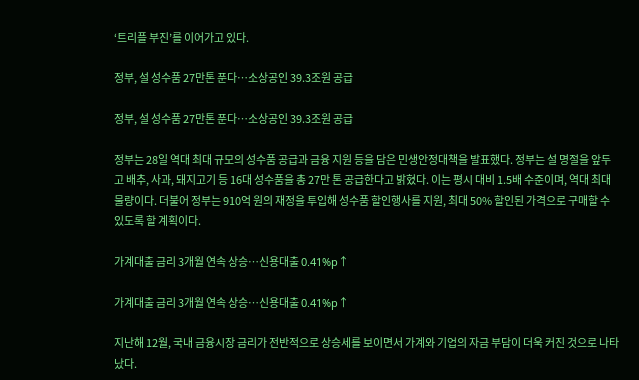‘트리플 부진’를 이어가고 있다.

정부, 설 성수품 27만톤 푼다…소상공인 39.3조원 공급

정부, 설 성수품 27만톤 푼다…소상공인 39.3조원 공급

정부는 28일 역대 최대 규모의 성수품 공급과 금융 지원 등을 담은 민생안정대책을 발표했다. 정부는 설 명절을 앞두고 배추, 사과, 돼지고기 등 16대 성수품을 총 27만 톤 공급한다고 밝혔다. 이는 평시 대비 1.5배 수준이며, 역대 최대 물량이다. 더불어 정부는 910억 원의 재정을 투입해 성수품 할인행사를 지원, 최대 50% 할인된 가격으로 구매할 수 있도록 할 계획이다.

가계대출 금리 3개월 연속 상승…신용대출 0.41%p↑

가계대출 금리 3개월 연속 상승…신용대출 0.41%p↑

지난해 12월, 국내 금융시장 금리가 전반적으로 상승세를 보이면서 가계와 기업의 자금 부담이 더욱 커진 것으로 나타났다.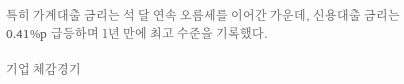특히 가계대출 금리는 석 달 연속 오름세를 이어간 가운데, 신용대출 금리는 0.41%p 급등하며 1년 만에 최고 수준을 기록했다.

기업 체감경기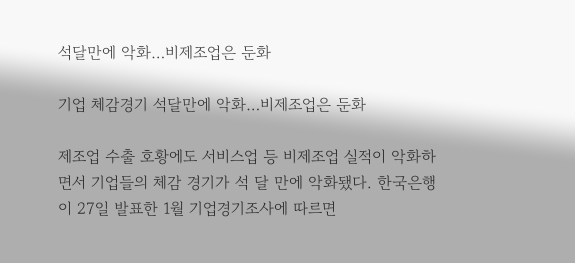석달만에 악화…비제조업은 둔화

기업 체감경기 석달만에 악화…비제조업은 둔화

제조업 수출 호황에도 서비스업 등 비제조업 실적이 악화하면서 기업들의 체감 경기가 석 달 만에 악화됐다. 한국은행이 27일 발표한 1월 기업경기조사에 따르면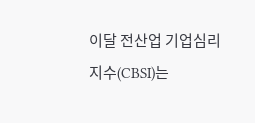이달 전산업 기업심리지수(CBSI)는